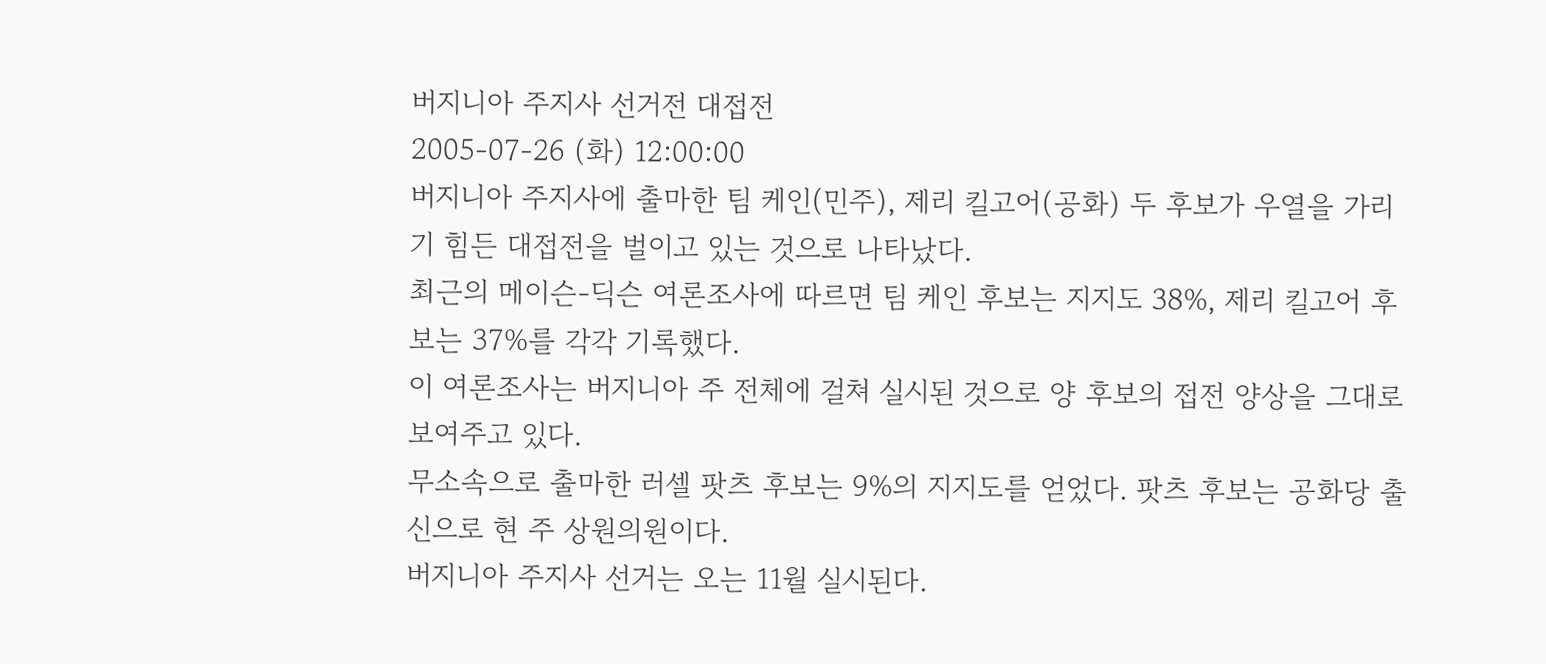버지니아 주지사 선거전 대접전
2005-07-26 (화) 12:00:00
버지니아 주지사에 출마한 팀 케인(민주), 제리 킬고어(공화) 두 후보가 우열을 가리기 힘든 대접전을 벌이고 있는 것으로 나타났다.
최근의 메이슨-딕슨 여론조사에 따르면 팀 케인 후보는 지지도 38%, 제리 킬고어 후보는 37%를 각각 기록했다.
이 여론조사는 버지니아 주 전체에 걸쳐 실시된 것으로 양 후보의 접전 양상을 그대로 보여주고 있다.
무소속으로 출마한 러셀 팟츠 후보는 9%의 지지도를 얻었다. 팟츠 후보는 공화당 출신으로 현 주 상원의원이다.
버지니아 주지사 선거는 오는 11월 실시된다.